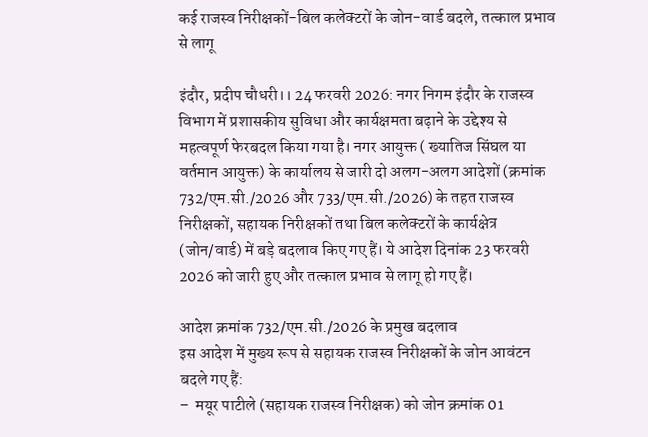कई राजस्व निरीक्षकों-बिल कलेक्टरों के जोन-वार्ड बदले, तत्काल प्रभाव से लागू

इंदौर, प्रदीप चौधरी।। 24 फरवरी 2026: नगर निगम इंदौर के राजस्व विभाग में प्रशासकीय सुविधा और कार्यक्षमता बढ़ाने के उद्देश्य से महत्वपूर्ण फेरबदल किया गया है। नगर आयुक्त ( ख्यातिज सिंघल या वर्तमान आयुक्त) के कार्यालय से जारी दो अलग-अलग आदेशों (क्रमांक 732/एम.सी./2026 और 733/एम.सी./2026) के तहत राजस्व निरीक्षकों, सहायक निरीक्षकों तथा बिल कलेक्टरों के कार्यक्षेत्र (जोन/वार्ड) में बड़े बदलाव किए गए हैं। ये आदेश दिनांक 23 फरवरी 2026 को जारी हुए और तत्काल प्रभाव से लागू हो गए हैं।

आदेश क्रमांक 732/एम.सी./2026 के प्रमुख बदलाव
इस आदेश में मुख्य रूप से सहायक राजस्व निरीक्षकों के जोन आवंटन बदले गए हैं:
–  मयूर पाटीले (सहायक राजस्व निरीक्षक) को जोन क्रमांक 01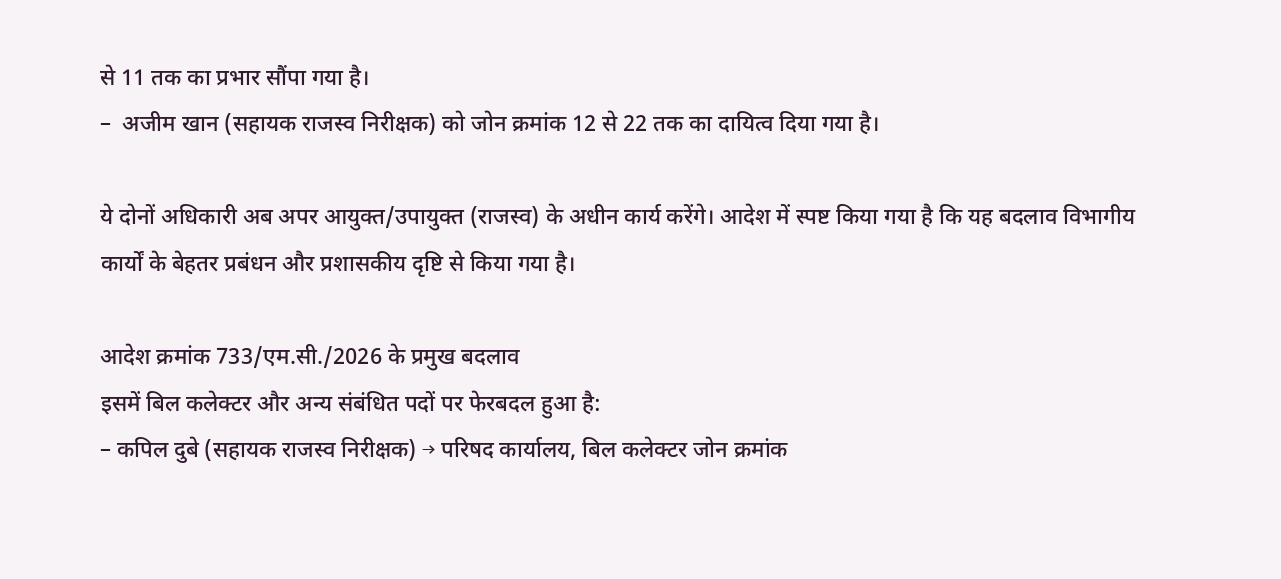से 11 तक का प्रभार सौंपा गया है।
–  अजीम खान (सहायक राजस्व निरीक्षक) को जोन क्रमांक 12 से 22 तक का दायित्व दिया गया है।

ये दोनों अधिकारी अब अपर आयुक्त/उपायुक्त (राजस्व) के अधीन कार्य करेंगे। आदेश में स्पष्ट किया गया है कि यह बदलाव विभागीय कार्यों के बेहतर प्रबंधन और प्रशासकीय दृष्टि से किया गया है।

आदेश क्रमांक 733/एम.सी./2026 के प्रमुख बदलाव
इसमें बिल कलेक्टर और अन्य संबंधित पदों पर फेरबदल हुआ है:
– कपिल दुबे (सहायक राजस्व निरीक्षक) → परिषद कार्यालय, बिल कलेक्टर जोन क्रमांक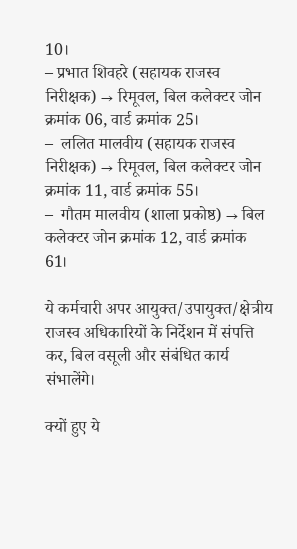10।
– प्रभात शिवहरे (सहायक राजस्व निरीक्षक) → रिमूवल, बिल कलेक्टर जोन क्रमांक 06, वार्ड क्रमांक 25।
–  ललित मालवीय (सहायक राजस्व निरीक्षक) → रिमूवल, बिल कलेक्टर जोन क्रमांक 11, वार्ड क्रमांक 55।
–  गौतम मालवीय (शाला प्रकोष्ठ) → बिल कलेक्टर जोन क्रमांक 12, वार्ड क्रमांक 61।

ये कर्मचारी अपर आयुक्त/उपायुक्त/क्षेत्रीय राजस्व अधिकारियों के निर्देशन में संपत्ति कर, बिल वसूली और संबंधित कार्य संभालेंगे।

क्यों हुए ये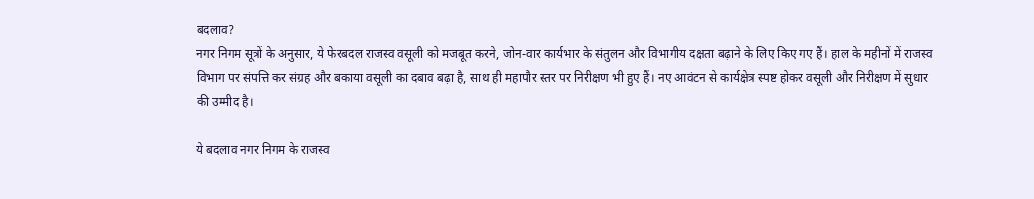बदलाव?
नगर निगम सूत्रों के अनुसार, ये फेरबदल राजस्व वसूली को मजबूत करने, जोन-वार कार्यभार के संतुलन और विभागीय दक्षता बढ़ाने के लिए किए गए हैं। हाल के महीनों में राजस्व विभाग पर संपत्ति कर संग्रह और बकाया वसूली का दबाव बढ़ा है, साथ ही महापौर स्तर पर निरीक्षण भी हुए हैं। नए आवंटन से कार्यक्षेत्र स्पष्ट होकर वसूली और निरीक्षण में सुधार की उम्मीद है।

ये बदलाव नगर निगम के राजस्व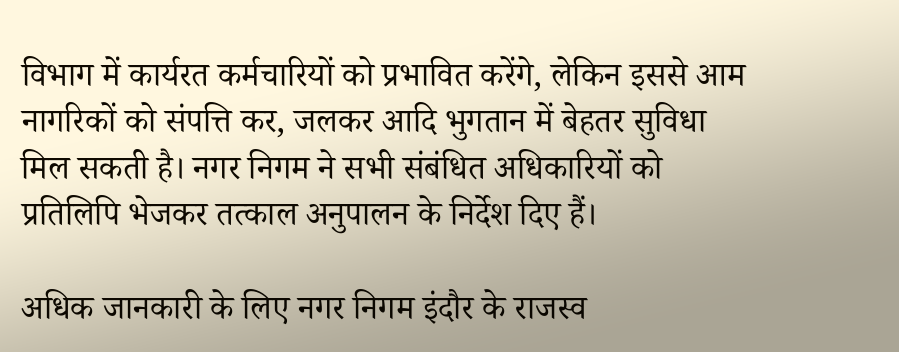विभाग में कार्यरत कर्मचारियों को प्रभावित करेंगे, लेकिन इससे आम नागरिकों को संपत्ति कर, जलकर आदि भुगतान में बेहतर सुविधा मिल सकती है। नगर निगम ने सभी संबंधित अधिकारियों को प्रतिलिपि भेजकर तत्काल अनुपालन के निर्देश दिए हैं।

अधिक जानकारी के लिए नगर निगम इंदौर के राजस्व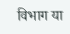विभाग या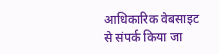आधिकारिक वेबसाइट से संपर्क किया जा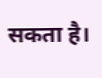सकता है।